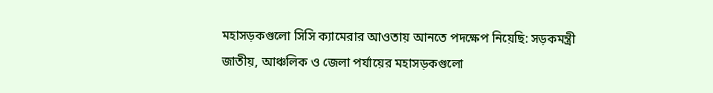মহাসড়কগুলো সিসি ক্যামেরার আওতায় আনতে পদক্ষেপ নিয়েছি: সড়কমন্ত্রী
জাতীয়, আঞ্চলিক ও জেলা পর্যায়ের মহাসড়কগুলো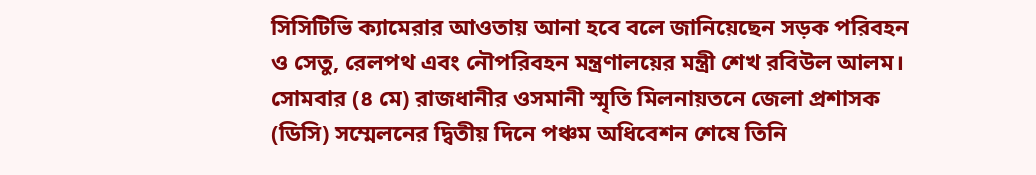সিসিটিভি ক্যামেরার আওতায় আনা হবে বলে জানিয়েছেন সড়ক পরিবহন ও সেতু, রেলপথ এবং নৌপরিবহন মন্ত্রণালয়ের মন্ত্রী শেখ রবিউল আলম।
সোমবার (৪ মে) রাজধানীর ওসমানী স্মৃতি মিলনায়তনে জেলা প্রশাসক (ডিসি) সম্মেলনের দ্বিতীয় দিনে পঞ্চম অধিবেশন শেষে তিনি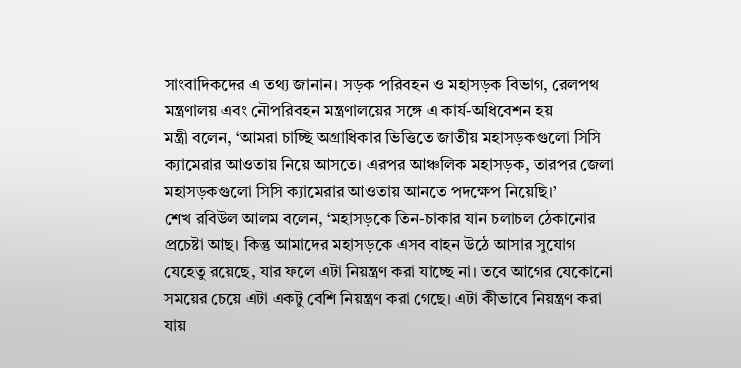সাংবাদিকদের এ তথ্য জানান। সড়ক পরিবহন ও মহাসড়ক বিভাগ, রেলপথ মন্ত্রণালয় এবং নৌপরিবহন মন্ত্রণালয়ের সঙ্গে এ কার্য-অধিবেশন হয়
মন্ত্রী বলেন, ‘আমরা চাচ্ছি অগ্রাধিকার ভিত্তিতে জাতীয় মহাসড়কগুলো সিসি ক্যামেরার আওতায় নিয়ে আসতে। এরপর আঞ্চলিক মহাসড়ক, তারপর জেলা মহাসড়কগুলো সিসি ক্যামেরার আওতায় আনতে পদক্ষেপ নিয়েছি।’
শেখ রবিউল আলম বলেন, ‘মহাসড়কে তিন-চাকার যান চলাচল ঠেকানোর প্রচেষ্টা আছ। কিন্তু আমাদের মহাসড়কে এসব বাহন উঠে আসার সুযোগ যেহেতু রয়েছে, যার ফলে এটা নিয়ন্ত্রণ করা যাচ্ছে না। তবে আগের যেকোনো সময়ের চেয়ে এটা একটু বেশি নিয়ন্ত্রণ করা গেছে। এটা কীভাবে নিয়ন্ত্রণ করা যায়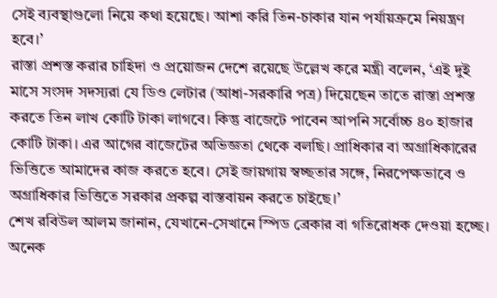সেই ব্যবস্থাগুলো নিয়ে কথা হয়েছে। আশা করি তিন-চাকার যান পর্যায়ক্রমে নিয়ন্ত্রণ হবে।’
রাস্তা প্রশস্ত করার চাহিদা ও প্রয়োজন দেশে রয়েছে উল্লেখ করে মন্ত্রী বলেন, ‘এই দুই মাসে সংসদ সদস্যরা যে ডিও লেটার (আধা-সরকারি পত্র) দিয়েছেন তাতে রাস্তা প্রশস্ত করতে তিন লাখ কোটি টাকা লাগবে। কিন্তু বাজেটে পাবেন আপনি সর্বোচ্চ ৪০ হাজার কোটি টাকা। এর আগের বাজেটের অভিজ্ঞতা থেকে বলছি। প্রাধিকার বা অগ্রাধিকারের ভিত্তিতে আমাদের কাজ করতে হবে। সেই জায়গায় স্বচ্ছতার সঙ্গে, নিরপেক্ষভাবে ও অগ্রাধিকার ভিত্তিতে সরকার প্রকল্প বাস্তবায়ন করতে চাইছে।’
শেখ রবিউল আলম জানান, যেখানে-সেখানে স্পিড ব্রেকার বা গতিরোধক দেওয়া হচ্ছে। অনেক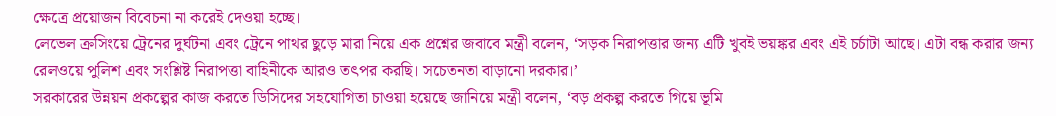ক্ষেত্রে প্রয়োজন বিবেচনা না করেই দেওয়া হচ্ছে।
লেভেল ক্রসিংয়ে ট্রেনের দুর্ঘটনা এবং ট্রেনে পাথর ছুড়ে মারা নিয়ে এক প্রশ্নের জবাবে মন্ত্রী বলেন, ‘সড়ক নিরাপত্তার জন্য এটি খুবই ভয়ঙ্কর এবং এই চর্চাটা আছে। এটা বন্ধ করার জন্য রেলওয়ে পুলিশ এবং সংশ্লিষ্ট নিরাপত্তা বাহিনীকে আরও তৎপর করছি। সচেতনতা বাড়ানো দরকার।’
সরকারের উন্নয়ন প্রকল্পের কাজ করতে ডিসিদের সহযোগিতা চাওয়া হয়েছে জানিয়ে মন্ত্রী বলেন, ‘বড় প্রকল্প করতে গিয়ে ভূমি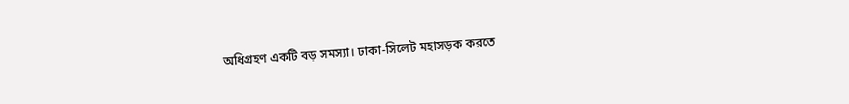অধিগ্রহণ একটি বড় সমস্যা। ঢাকা-সিলেট মহাসড়ক করতে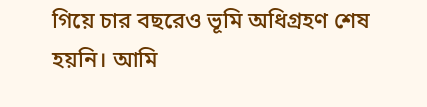গিয়ে চার বছরেও ভূমি অধিগ্রহণ শেষ হয়নি। আমি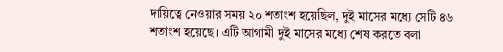দায়িত্বে নেওয়ার সময় ২০ শতাংশ হয়েছিল, দুই মাসের মধ্যে সেটি ৪৬ শতাংশ হয়েছে। এটি আগামী দুই মাসের মধ্যে শেষ করতে বলা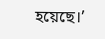হয়েছে।’